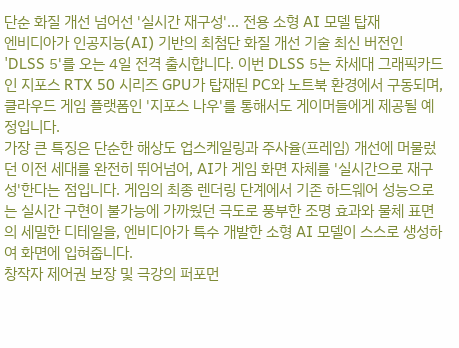단순 화질 개선 넘어선 '실시간 재구성'… 전용 소형 AI 모델 탑재
엔비디아가 인공지능(AI) 기반의 최첨단 화질 개선 기술 최신 버전인 'DLSS 5'를 오는 4일 전격 출시합니다. 이번 DLSS 5는 차세대 그래픽카드인 지포스 RTX 50 시리즈 GPU가 탑재된 PC와 노트북 환경에서 구동되며, 클라우드 게임 플랫폼인 '지포스 나우'를 통해서도 게이머들에게 제공될 예정입니다.
가장 큰 특징은 단순한 해상도 업스케일링과 주사율(프레임) 개선에 머물렀던 이전 세대를 완전히 뛰어넘어, AI가 게임 화면 자체를 '실시간으로 재구성'한다는 점입니다. 게임의 최종 렌더링 단계에서 기존 하드웨어 성능으로는 실시간 구현이 불가능에 가까웠던 극도로 풍부한 조명 효과와 물체 표면의 세밀한 디테일을, 엔비디아가 특수 개발한 소형 AI 모델이 스스로 생성하여 화면에 입혀줍니다.
창작자 제어권 보장 및 극강의 퍼포먼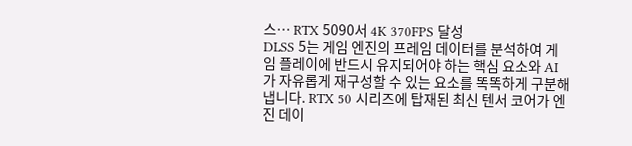스… RTX 5090서 4K 370FPS 달성
DLSS 5는 게임 엔진의 프레임 데이터를 분석하여 게임 플레이에 반드시 유지되어야 하는 핵심 요소와 AI가 자유롭게 재구성할 수 있는 요소를 똑똑하게 구분해 냅니다. RTX 50 시리즈에 탑재된 최신 텐서 코어가 엔진 데이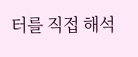터를 직접 해석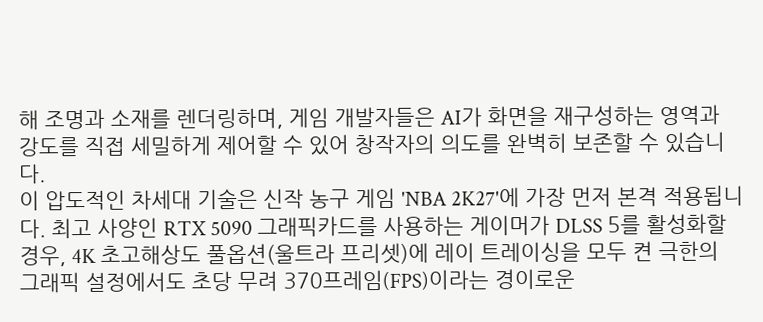해 조명과 소재를 렌더링하며, 게임 개발자들은 AI가 화면을 재구성하는 영역과 강도를 직접 세밀하게 제어할 수 있어 창작자의 의도를 완벽히 보존할 수 있습니다.
이 압도적인 차세대 기술은 신작 농구 게임 'NBA 2K27'에 가장 먼저 본격 적용됩니다. 최고 사양인 RTX 5090 그래픽카드를 사용하는 게이머가 DLSS 5를 활성화할 경우, 4K 초고해상도 풀옵션(울트라 프리셋)에 레이 트레이싱을 모두 켠 극한의 그래픽 설정에서도 초당 무려 370프레임(FPS)이라는 경이로운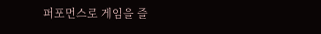퍼포먼스로 게임을 즐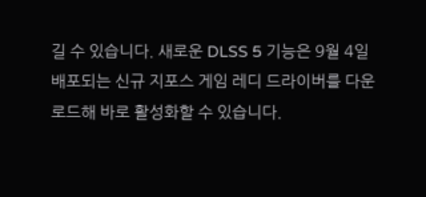길 수 있습니다. 새로운 DLSS 5 기능은 9월 4일 배포되는 신규 지포스 게임 레디 드라이버를 다운로드해 바로 활성화할 수 있습니다.